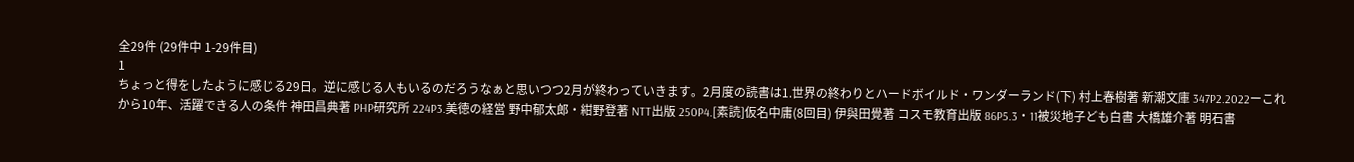全29件 (29件中 1-29件目)
1
ちょっと得をしたように感じる29日。逆に感じる人もいるのだろうなぁと思いつつ2月が終わっていきます。2月度の読書は1.世界の終わりとハードボイルド・ワンダーランド(下) 村上春樹著 新潮文庫 347P2.2022ーこれから10年、活躍できる人の条件 神田昌典著 PHP研究所 224P3.美徳の経営 野中郁太郎・紺野登著 NTT出版 250P4.[素読]仮名中庸(8回目) 伊與田覺著 コスモ教育出版 86P5.3・11被災地子ども白書 大橋雄介著 明石書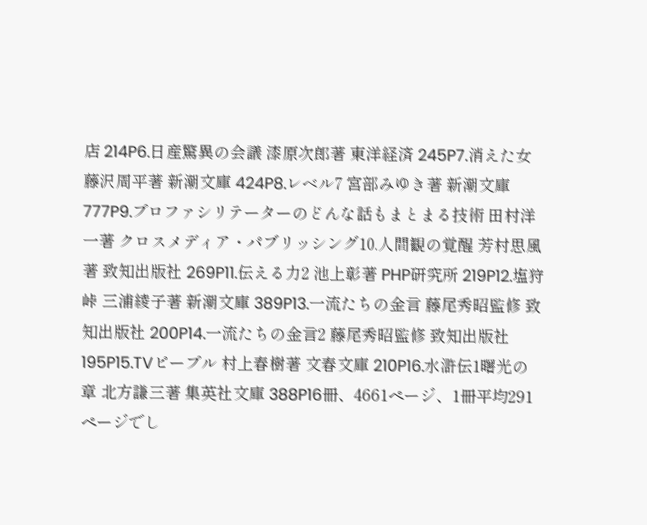店 214P6.日産驚異の会議 漆原次郎著 東洋経済 245P7.消えた女 藤沢周平著 新潮文庫 424P8.レベル7 宮部みゆき著 新潮文庫 777P9.プロファシリテーターのどんな話もまとまる技術 田村洋一著 クロスメディア・パブリッシング10.人間観の覚醒 芳村思風著 致知出版社 269P11.伝える力2 池上彰著 PHP研究所 219P12.塩狩峠 三浦綾子著 新潮文庫 389P13.一流たちの金言 藤尾秀昭監修 致知出版社 200P14.一流たちの金言2 藤尾秀昭監修 致知出版社 195P15.TVピープル 村上春樹著 文春文庫 210P16.水滸伝1曙光の章 北方謙三著 集英社文庫 388P16冊、4661ページ、1冊平均291ページでし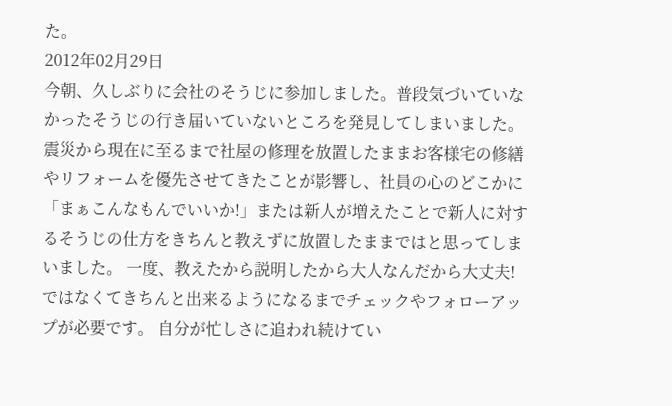た。
2012年02月29日
今朝、久しぶりに会社のそうじに参加しました。普段気づいていなかったそうじの行き届いていないところを発見してしまいました。震災から現在に至るまで社屋の修理を放置したままお客様宅の修繕やリフォームを優先させてきたことが影響し、社員の心のどこかに「まぁこんなもんでいいか!」または新人が増えたことで新人に対するそうじの仕方をきちんと教えずに放置したままではと思ってしまいました。 一度、教えたから説明したから大人なんだから大丈夫!ではなくてきちんと出来るようになるまでチェックやフォローアップが必要です。 自分が忙しさに追われ続けてい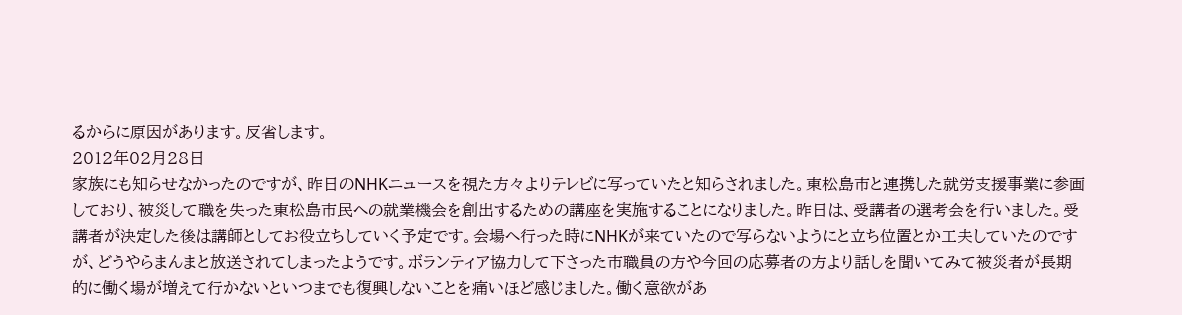るからに原因があります。反省します。
2012年02月28日
家族にも知らせなかったのですが、昨日のNHKニュースを視た方々よりテレビに写っていたと知らされました。東松島市と連携した就労支援事業に参画しており、被災して職を失った東松島市民への就業機会を創出するための講座を実施することになりました。昨日は、受講者の選考会を行いました。受講者が決定した後は講師としてお役立ちしていく予定です。会場へ行った時にNHKが来ていたので写らないようにと立ち位置とか工夫していたのですが、どうやらまんまと放送されてしまったようです。ボランティア協力して下さった市職員の方や今回の応募者の方より話しを聞いてみて被災者が長期的に働く場が増えて行かないといつまでも復興しないことを痛いほど感じました。働く意欲があ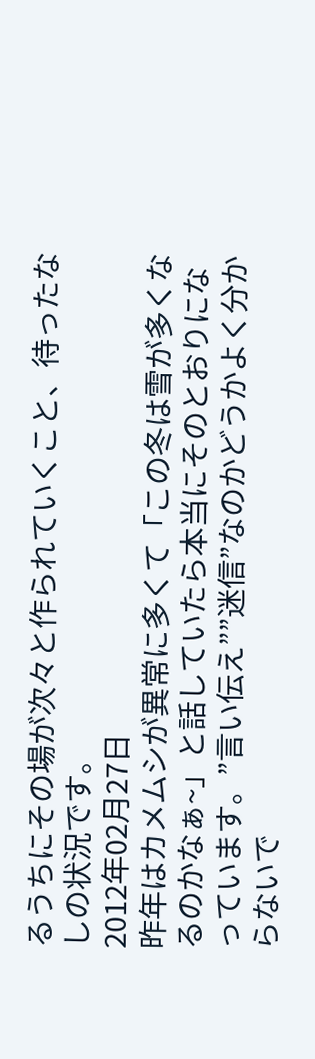るうちにその場が次々と作られていくこと、待ったなしの状況です。
2012年02月27日
昨年はカメムシが異常に多くて「この冬は雪が多くなるのかなぁ~」と話していたら本当にそのとおりになっています。”言い伝え””迷信”なのかどうかよく分からないで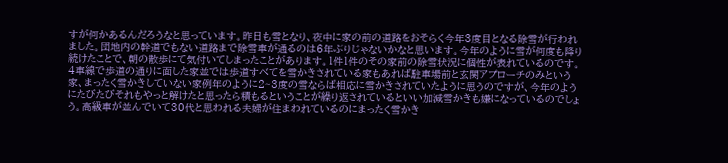すが何かあるんだろうなと思っています。昨日も雪となり、夜中に家の前の道路をおそらく今年3度目となる除雪が行われました。団地内の幹道でもない道路まで除雪車が通るのは6年ぶりじゃないかなと思います。今年のように雪が何度も降り続けたことで、朝の散歩にて気付いてしまったことがあります。1件1件のその家前の除雪状況に個性が表れているのです。4車線で歩道の通りに面した家並では歩道すべてを雪かきされている家もあれば駐車場前と玄関アプローチのみという家、まったく雪かきしていない家例年のように2~3度の雪ならば相応に雪かきされていたように思うのですが、今年のようにたびたびそれもやっと解けたと思ったら積もるということが繰り返されているといい加減雪かきも嫌になっているのでしょう。高級車が並んでいて30代と思われる夫婦が住まわれているのにまったく雪かき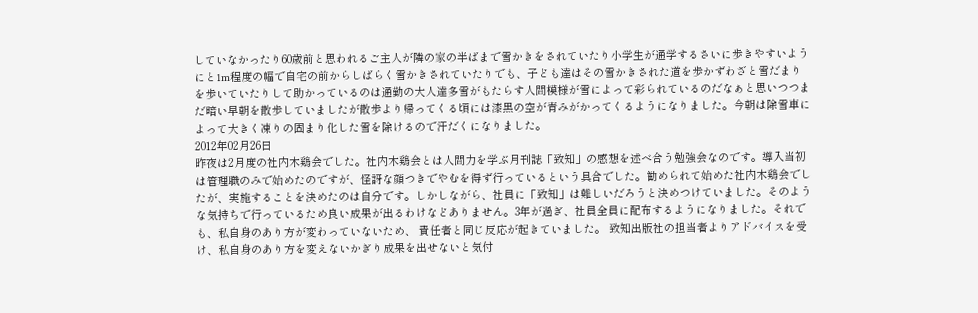していなかったり60歳前と思われるご主人が隣の家の半ばまで雪かきをされていたり小学生が通学するさいに歩きやすいようにと1m程度の幅で自宅の前からしばらく雪かきされていたりでも、子ども達はその雪かきされた道を歩かずわざと雪だまりを歩いていたりして助かっているのは通勤の大人達多雪がもたらす人間模様が雪によって彩られているのだなぁと思いつつまだ暗い早朝を散歩していましたが散歩より帰ってくる頃には漆黒の空が青みがかってくるようになりました。今朝は除雪車によって大きく凍りの固まり化した雪を除けるので汗だくになりました。
2012年02月26日
昨夜は2月度の社内木鶏会でした。社内木鶏会とは人間力を学ぶ月刊誌「致知」の感想を述べ合う勉強会なのです。導入当初は管理職のみで始めたのですが、怪訝な顔つきでやむを得ず行っているという具合でした。勧められて始めた社内木鶏会でしたが、実施することを決めたのは自分です。しかしながら、社員に「致知」は難しいだろうと決めつけていました。そのような気持ちで行っているため良い成果が出るわけなどありません。3年が過ぎ、社員全員に配布するようになりました。それでも、私自身のあり方が変わっていないため、 責任者と同じ反応が起きていました。 致知出版社の担当者よりアドバイスを受け、私自身のあり方を変えないかぎり成果を出せないと気付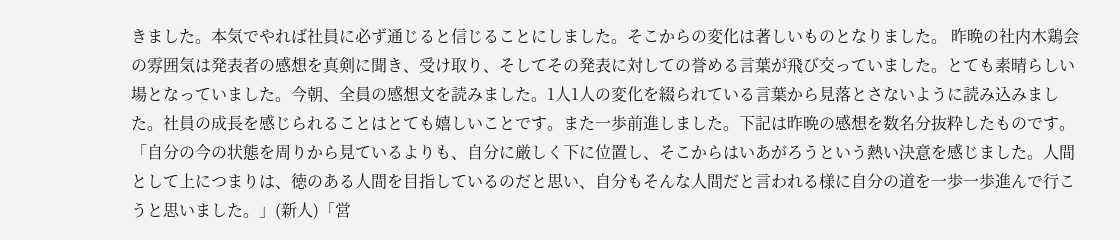きました。本気でやれば社員に必ず通じると信じることにしました。そこからの変化は著しいものとなりました。 昨晩の社内木鶏会の雰囲気は発表者の感想を真剣に聞き、受け取り、そしてその発表に対しての誉める言葉が飛び交っていました。とても素晴らしい場となっていました。今朝、全員の感想文を読みました。1人1人の変化を綴られている言葉から見落とさないように読み込みました。社員の成長を感じられることはとても嬉しいことです。また一歩前進しました。下記は昨晩の感想を数名分抜粋したものです。「自分の今の状態を周りから見ているよりも、自分に厳しく下に位置し、そこからはいあがろうという熱い決意を感じました。人間として上につまりは、徳のある人間を目指しているのだと思い、自分もそんな人間だと言われる様に自分の道を一歩一歩進んで行こうと思いました。」(新人)「営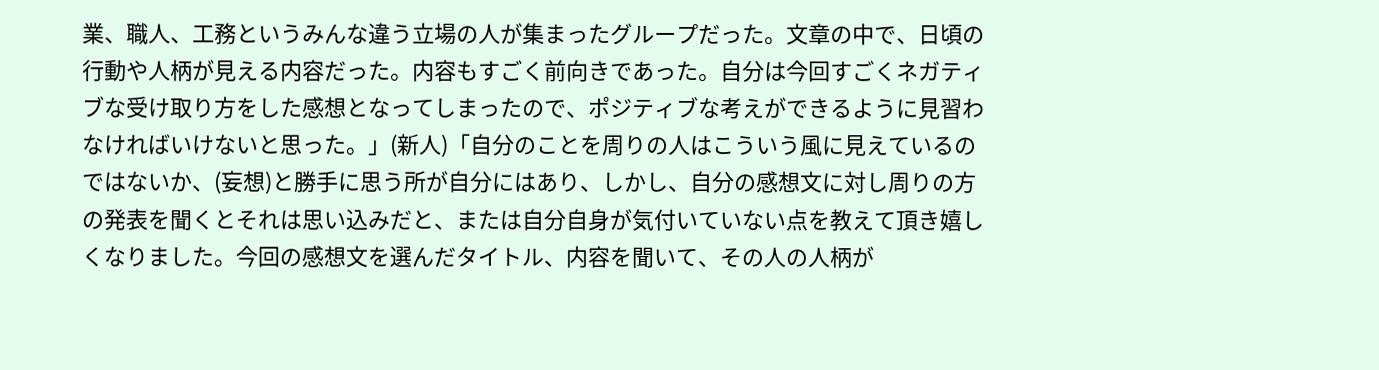業、職人、工務というみんな違う立場の人が集まったグループだった。文章の中で、日頃の行動や人柄が見える内容だった。内容もすごく前向きであった。自分は今回すごくネガティブな受け取り方をした感想となってしまったので、ポジティブな考えができるように見習わなければいけないと思った。」(新人)「自分のことを周りの人はこういう風に見えているのではないか、(妄想)と勝手に思う所が自分にはあり、しかし、自分の感想文に対し周りの方の発表を聞くとそれは思い込みだと、または自分自身が気付いていない点を教えて頂き嬉しくなりました。今回の感想文を選んだタイトル、内容を聞いて、その人の人柄が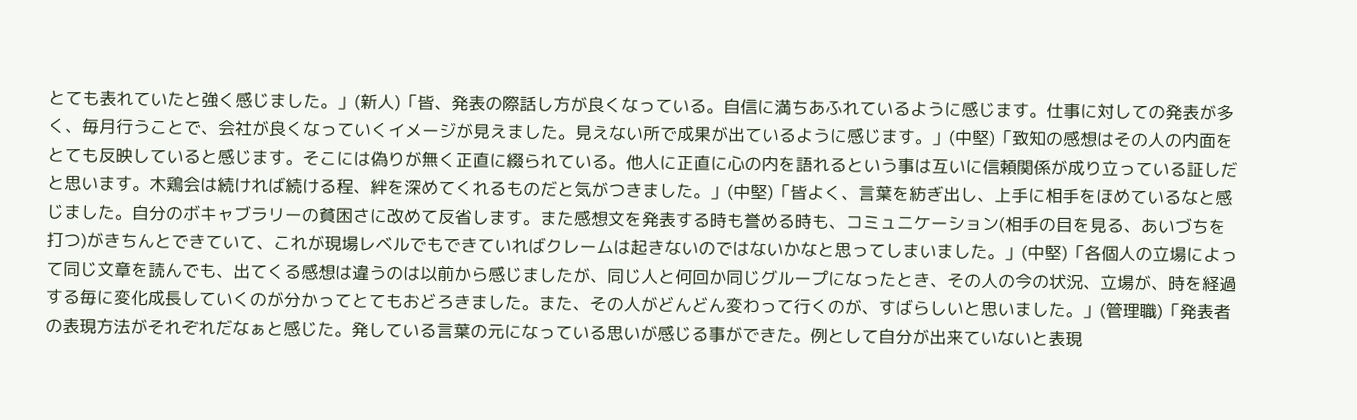とても表れていたと強く感じました。」(新人)「皆、発表の際話し方が良くなっている。自信に満ちあふれているように感じます。仕事に対しての発表が多く、毎月行うことで、会社が良くなっていくイメージが見えました。見えない所で成果が出ているように感じます。」(中堅)「致知の感想はその人の内面をとても反映していると感じます。そこには偽りが無く正直に綴られている。他人に正直に心の内を語れるという事は互いに信頼関係が成り立っている証しだと思います。木鶏会は続ければ続ける程、絆を深めてくれるものだと気がつきました。」(中堅)「皆よく、言葉を紡ぎ出し、上手に相手をほめているなと感じました。自分のボキャブラリーの貧困さに改めて反省します。また感想文を発表する時も誉める時も、コミュニケーション(相手の目を見る、あいづちを打つ)がきちんとできていて、これが現場レベルでもできていればクレームは起きないのではないかなと思ってしまいました。」(中堅)「各個人の立場によって同じ文章を読んでも、出てくる感想は違うのは以前から感じましたが、同じ人と何回か同じグループになったとき、その人の今の状況、立場が、時を経過する毎に変化成長していくのが分かってとてもおどろきました。また、その人がどんどん変わって行くのが、すばらしいと思いました。」(管理職)「発表者の表現方法がそれぞれだなぁと感じた。発している言葉の元になっている思いが感じる事ができた。例として自分が出来ていないと表現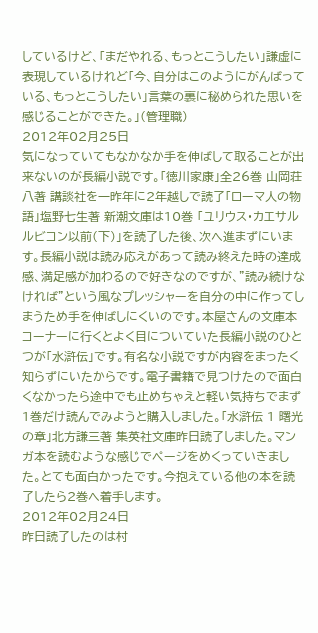しているけど、「まだやれる、もっとこうしたい」謙虚に表現しているけれど「今、自分はこのようにがんばっている、もっとこうしたい」言葉の裏に秘められた思いを感じることができた。」(管理職)
2012年02月25日
気になっていてもなかなか手を伸ばして取ることが出来ないのが長編小説です。「徳川家康」全26巻 山岡荘八著 講談社を一昨年に2年越しで読了「ローマ人の物語」塩野七生著 新潮文庫は10巻 「ユリウス・カエサル ルビコン以前(下)」を読了した後、次へ進まずにいます。長編小説は読み応えがあって読み終えた時の達成感、満足感が加わるので好きなのですが、”読み続けなければ”という風なプレッシャーを自分の中に作ってしまうため手を伸ばしにくいのです。本屋さんの文庫本コーナーに行くとよく目についていた長編小説のひとつが「水滸伝」です。有名な小説ですが内容をまったく知らずにいたからです。電子書籍で見つけたので面白くなかったら途中でも止めちゃえと軽い気持ちでまず1巻だけ読んでみようと購入しました。「水滸伝 1 曙光の章」北方謙三著 集英社文庫昨日読了しました。マンガ本を読むような感じでページをめくっていきました。とても面白かったです。今抱えている他の本を読了したら2巻へ着手します。
2012年02月24日
昨日読了したのは村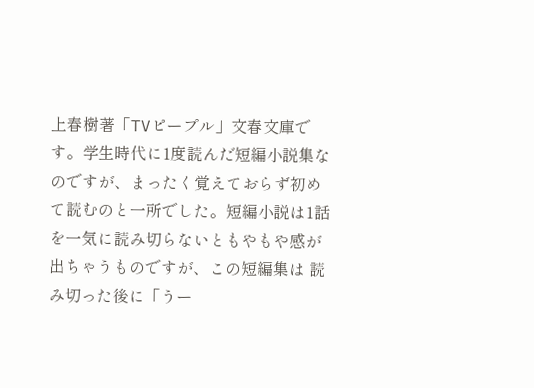上春樹著「TVピープル」文春文庫です。学生時代に1度読んだ短編小説集なのですが、まったく覚えておらず初めて読むのと一所でした。短編小説は1話を一気に読み切らないともやもや感が出ちゃうものですが、この短編集は 読み切った後に「うー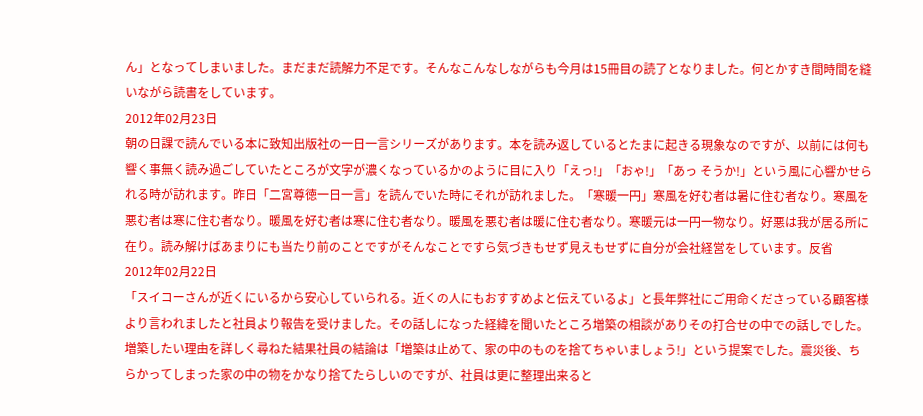ん」となってしまいました。まだまだ読解力不足です。そんなこんなしながらも今月は15冊目の読了となりました。何とかすき間時間を縫いながら読書をしています。
2012年02月23日
朝の日課で読んでいる本に致知出版社の一日一言シリーズがあります。本を読み返しているとたまに起きる現象なのですが、以前には何も響く事無く読み過ごしていたところが文字が濃くなっているかのように目に入り「えっ!」「おゃ!」「あっ そうか!」という風に心響かせられる時が訪れます。昨日「二宮尊徳一日一言」を読んでいた時にそれが訪れました。「寒暖一円」寒風を好む者は暑に住む者なり。寒風を悪む者は寒に住む者なり。暖風を好む者は寒に住む者なり。暖風を悪む者は暖に住む者なり。寒暖元は一円一物なり。好悪は我が居る所に在り。読み解けばあまりにも当たり前のことですがそんなことですら気づきもせず見えもせずに自分が会社経営をしています。反省
2012年02月22日
「スイコーさんが近くにいるから安心していられる。近くの人にもおすすめよと伝えているよ」と長年弊社にご用命くださっている顧客様より言われましたと社員より報告を受けました。その話しになった経緯を聞いたところ増築の相談がありその打合せの中での話しでした。増築したい理由を詳しく尋ねた結果社員の結論は「増築は止めて、家の中のものを捨てちゃいましょう!」という提案でした。震災後、ちらかってしまった家の中の物をかなり捨てたらしいのですが、社員は更に整理出来ると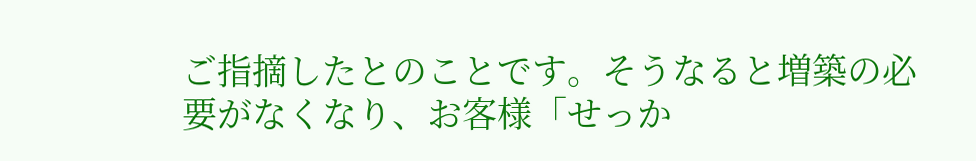ご指摘したとのことです。そうなると増築の必要がなくなり、お客様「せっか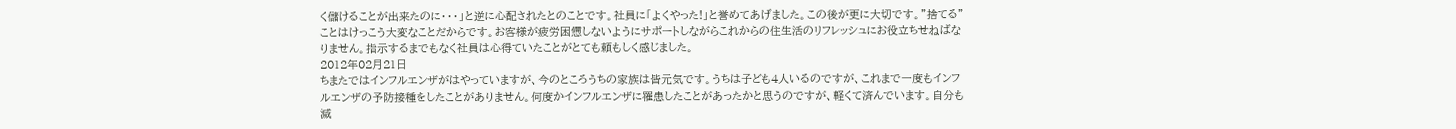く儲けることが出来たのに・・・」と逆に心配されたとのことです。社員に「よくやった!」と誉めてあげました。この後が更に大切です。”捨てる”ことはけっこう大変なことだからです。お客様が疲労困憊しないようにサポートしながらこれからの住生活のリフレッシュにお役立ちせねばなりません。指示するまでもなく社員は心得ていたことがとても頼もしく感じました。
2012年02月21日
ちまたではインフルエンザがはやっていますが、今のところうちの家族は皆元気です。うちは子ども4人いるのですが、これまで一度もインフルエンザの予防接種をしたことがありません。何度かインフルエンザに罹患したことがあったかと思うのですが、軽くて済んでいます。自分も滅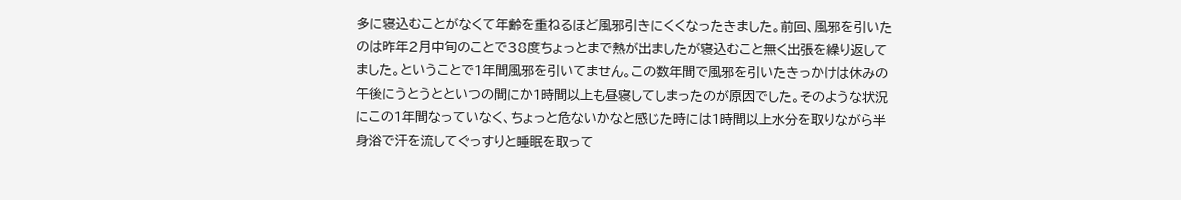多に寝込むことがなくて年齢を重ねるほど風邪引きにくくなったきました。前回、風邪を引いたのは昨年2月中旬のことで38度ちょっとまで熱が出ましたが寝込むこと無く出張を繰り返してました。ということで1年間風邪を引いてません。この数年間で風邪を引いたきっかけは休みの午後にうとうとといつの間にか1時間以上も昼寝してしまったのが原因でした。そのような状況にこの1年間なっていなく、ちょっと危ないかなと感じた時には1時間以上水分を取りながら半身浴で汗を流してぐっすりと睡眠を取って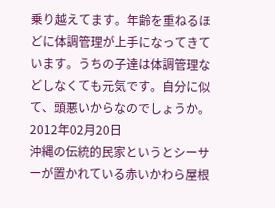乗り越えてます。年齢を重ねるほどに体調管理が上手になってきています。うちの子達は体調管理などしなくても元気です。自分に似て、頭悪いからなのでしょうか。
2012年02月20日
沖縄の伝統的民家というとシーサーが置かれている赤いかわら屋根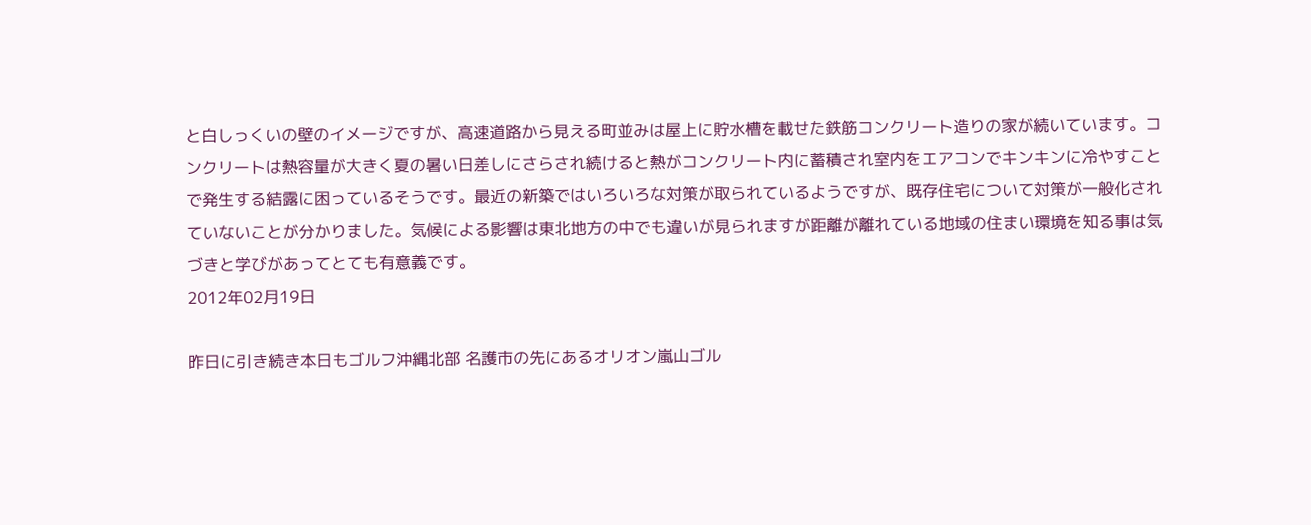と白しっくいの壁のイメージですが、高速道路から見える町並みは屋上に貯水槽を載せた鉄筋コンクリート造りの家が続いています。コンクリートは熱容量が大きく夏の暑い日差しにさらされ続けると熱がコンクリート内に蓄積され室内をエアコンでキンキンに冷やすことで発生する結露に困っているそうです。最近の新築ではいろいろな対策が取られているようですが、既存住宅について対策が一般化されていないことが分かりました。気候による影響は東北地方の中でも違いが見られますが距離が離れている地域の住まい環境を知る事は気づきと学びがあってとても有意義です。
2012年02月19日

昨日に引き続き本日もゴルフ沖縄北部 名護市の先にあるオリオン嵐山ゴル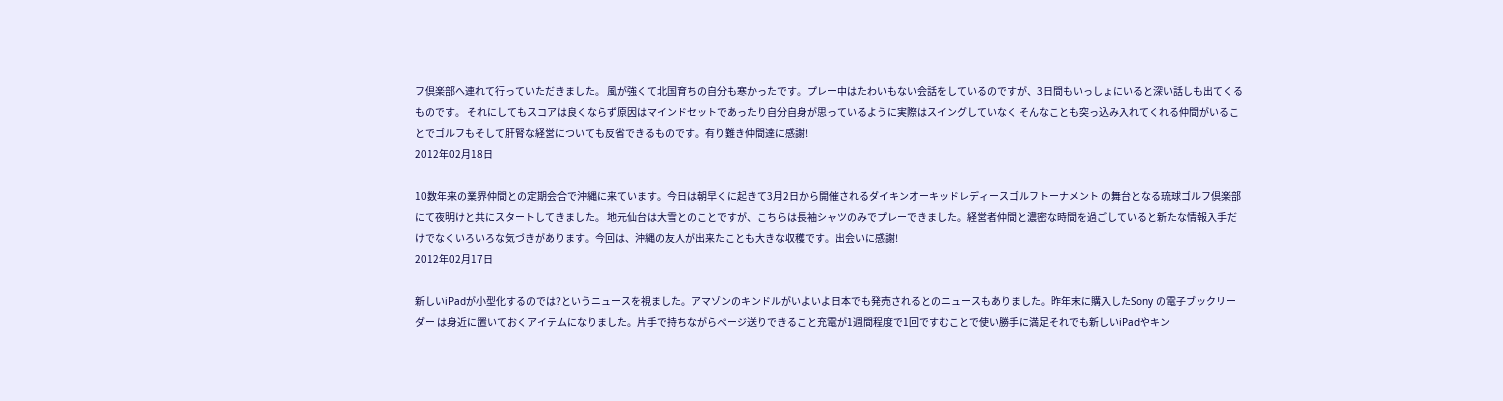フ倶楽部へ連れて行っていただきました。 風が強くて北国育ちの自分も寒かったです。プレー中はたわいもない会話をしているのですが、3日間もいっしょにいると深い話しも出てくるものです。 それにしてもスコアは良くならず原因はマインドセットであったり自分自身が思っているように実際はスイングしていなく そんなことも突っ込み入れてくれる仲間がいることでゴルフもそして肝腎な経営についても反省できるものです。有り難き仲間達に感謝!
2012年02月18日

10数年来の業界仲間との定期会合で沖縄に来ています。今日は朝早くに起きて3月2日から開催されるダイキンオーキッドレディースゴルフトーナメント の舞台となる琉球ゴルフ倶楽部にて夜明けと共にスタートしてきました。 地元仙台は大雪とのことですが、こちらは長袖シャツのみでプレーできました。経営者仲間と濃密な時間を過ごしていると新たな情報入手だけでなくいろいろな気づきがあります。今回は、沖縄の友人が出来たことも大きな収穫です。出会いに感謝!
2012年02月17日

新しいiPadが小型化するのでは?というニュースを視ました。アマゾンのキンドルがいよいよ日本でも発売されるとのニュースもありました。昨年末に購入したSony の電子ブックリーダー は身近に置いておくアイテムになりました。片手で持ちながらページ送りできること充電が1週間程度で1回ですむことで使い勝手に満足それでも新しいiPadやキン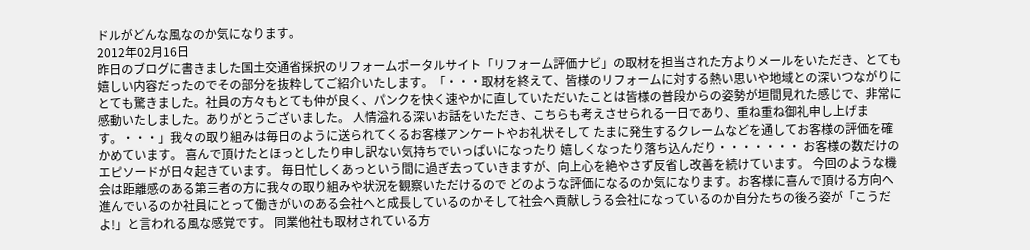ドルがどんな風なのか気になります。
2012年02月16日
昨日のブログに書きました国土交通省採択のリフォームポータルサイト「リフォーム評価ナビ」の取材を担当された方よりメールをいただき、とても嬉しい内容だったのでその部分を抜粋してご紹介いたします。「・・・取材を終えて、皆様のリフォームに対する熱い思いや地域との深いつながりにとても驚きました。社員の方々もとても仲が良く、パンクを快く速やかに直していただいたことは皆様の普段からの姿勢が垣間見れた感じで、非常に感動いたしました。ありがとうございました。 人情溢れる深いお話をいただき、こちらも考えさせられる一日であり、重ね重ね御礼申し上げます。・・・」我々の取り組みは毎日のように送られてくるお客様アンケートやお礼状そして たまに発生するクレームなどを通してお客様の評価を確かめています。 喜んで頂けたとほっとしたり申し訳ない気持ちでいっぱいになったり 嬉しくなったり落ち込んだり・・・・・・・ お客様の数だけのエピソードが日々起きています。 毎日忙しくあっという間に過ぎ去っていきますが、向上心を絶やさず反省し改善を続けています。 今回のような機会は距離感のある第三者の方に我々の取り組みや状況を観察いただけるので どのような評価になるのか気になります。お客様に喜んで頂ける方向へ進んでいるのか社員にとって働きがいのある会社へと成長しているのかそして社会へ貢献しうる会社になっているのか自分たちの後ろ姿が「こうだよ!」と言われる風な感覚です。 同業他社も取材されている方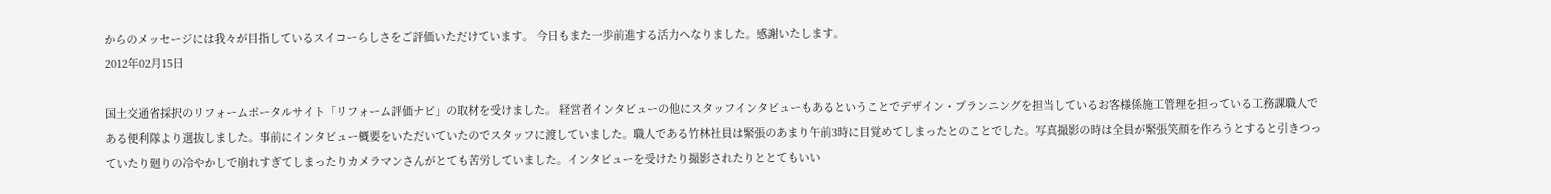からのメッセージには我々が目指しているスイコーらしさをご評価いただけています。 今日もまた一歩前進する活力へなりました。感謝いたします。
2012年02月15日

国土交通省採択のリフォームポータルサイト「リフォーム評価ナビ」の取材を受けました。 経営者インタビューの他にスタッフインタビューもあるということでデザイン・プランニングを担当しているお客様係施工管理を担っている工務課職人である便利隊より選抜しました。事前にインタビュー概要をいただいていたのでスタッフに渡していました。職人である竹林社員は緊張のあまり午前3時に目覚めてしまったとのことでした。写真撮影の時は全員が緊張笑顔を作ろうとすると引きつっていたり廻りの冷やかしで崩れすぎてしまったりカメラマンさんがとても苦労していました。インタビューを受けたり撮影されたりととてもいい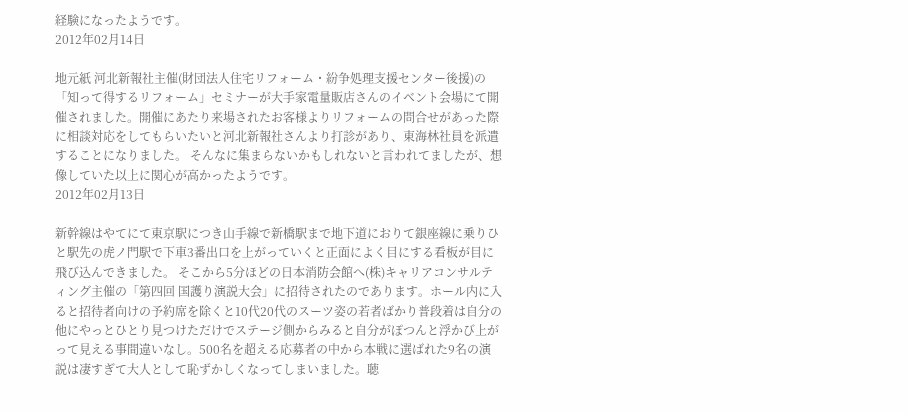経験になったようです。
2012年02月14日

地元紙 河北新報社主催(財団法人住宅リフォーム・紛争処理支援センター後援)の「知って得するリフォーム」セミナーが大手家電量販店さんのイベント会場にて開催されました。開催にあたり来場されたお客様よりリフォームの問合せがあった際に相談対応をしてもらいたいと河北新報社さんより打診があり、東海林社員を派遣することになりました。 そんなに集まらないかもしれないと言われてましたが、想像していた以上に関心が高かったようです。
2012年02月13日

新幹線はやてにて東京駅につき山手線で新橋駅まで地下道におりて銀座線に乗りひと駅先の虎ノ門駅で下車3番出口を上がっていくと正面によく目にする看板が目に飛び込んできました。 そこから5分ほどの日本消防会館へ(株)キャリアコンサルティング主催の「第四回 国護り演説大会」に招待されたのであります。ホール内に入ると招待者向けの予約席を除くと10代20代のスーツ姿の若者ばかり普段着は自分の他にやっとひとり見つけただけでステージ側からみると自分がぽつんと浮かび上がって見える事間違いなし。500名を超える応募者の中から本戦に選ばれた9名の演説は凄すぎて大人として恥ずかしくなってしまいました。聴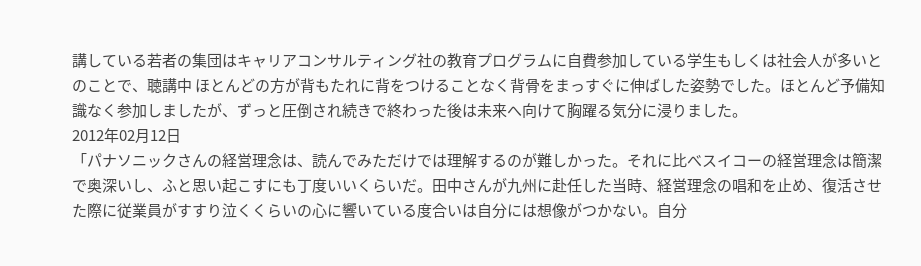講している若者の集団はキャリアコンサルティング社の教育プログラムに自費参加している学生もしくは社会人が多いとのことで、聴講中 ほとんどの方が背もたれに背をつけることなく背骨をまっすぐに伸ばした姿勢でした。ほとんど予備知識なく参加しましたが、ずっと圧倒され続きで終わった後は未来へ向けて胸躍る気分に浸りました。
2012年02月12日
「パナソニックさんの経営理念は、読んでみただけでは理解するのが難しかった。それに比べスイコーの経営理念は簡潔で奥深いし、ふと思い起こすにも丁度いいくらいだ。田中さんが九州に赴任した当時、経営理念の唱和を止め、復活させた際に従業員がすすり泣くくらいの心に響いている度合いは自分には想像がつかない。自分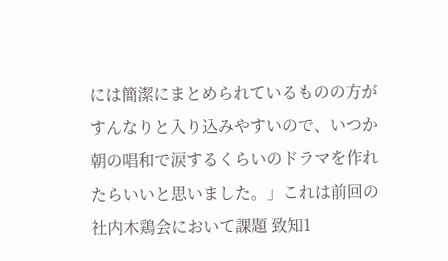には簡潔にまとめられているものの方がすんなりと入り込みやすいので、いつか朝の唱和で涙するくらいのドラマを作れたらいいと思いました。」これは前回の社内木鶏会において課題 致知1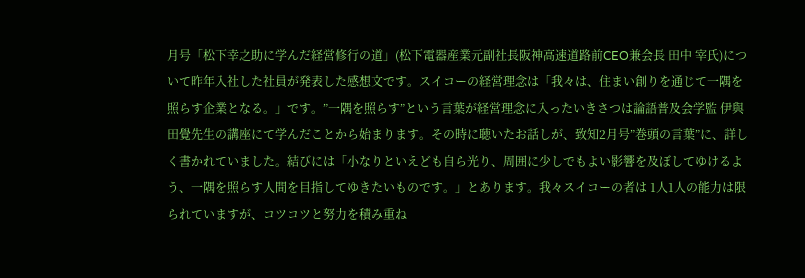月号「松下幸之助に学んだ経営修行の道」(松下電器産業元副社長阪神高速道路前CEO兼会長 田中 宰氏)について昨年入社した社員が発表した感想文です。スイコーの経営理念は「我々は、住まい創りを通じて一隅を照らす企業となる。」です。”一隅を照らす”という言葉が経営理念に入ったいきさつは論語普及会学監 伊與田覺先生の講座にて学んだことから始まります。その時に聴いたお話しが、致知2月号”巻頭の言葉”に、詳しく書かれていました。結びには「小なりといえども自ら光り、周囲に少しでもよい影響を及ぼしてゆけるよう、一隅を照らす人間を目指してゆきたいものです。」とあります。我々スイコーの者は 1人1人の能力は限られていますが、コツコツと努力を積み重ね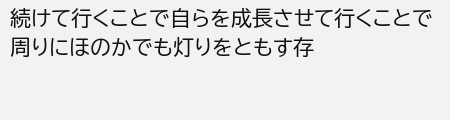続けて行くことで自らを成長させて行くことで周りにほのかでも灯りをともす存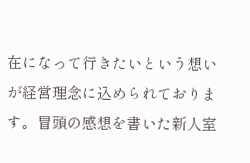在になって行きたいという想いが経営理念に込められております。冒頭の感想を書いた新人室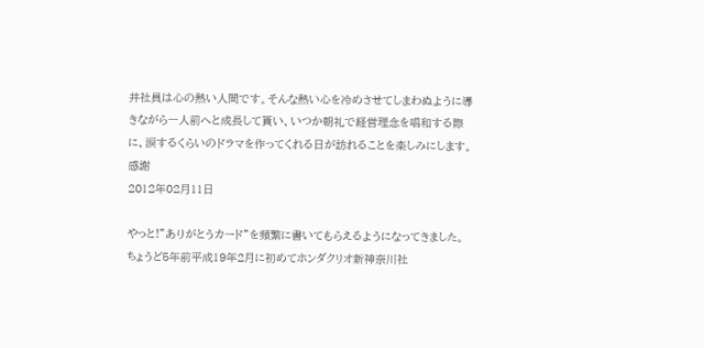井社員は心の熱い人間です。そんな熱い心を冷めさせてしまわぬように導きながら一人前へと成長して貰い、いつか朝礼で経営理念を唱和する際に、涙するくらいのドラマを作ってくれる日が訪れることを楽しみにします。感謝
2012年02月11日

やっと!”ありがとうカード”を頻繁に書いてもらえるようになってきました。 ちょうど5年前平成19年2月に初めてホンダクリオ新神奈川社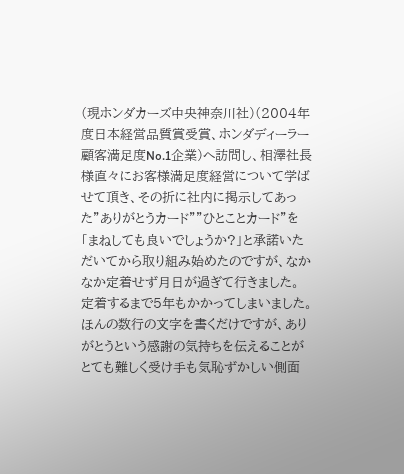(現ホンダカーズ中央神奈川社)(2004年度日本経営品質賞受賞、ホンダディーラー顧客満足度No.1企業)へ訪問し、相澤社長様直々にお客様満足度経営について学ばせて頂き、その折に社内に掲示してあった”ありがとうカード””ひとことカード”を「まねしても良いでしょうか?」と承諾いただいてから取り組み始めたのですが、なかなか定着せず月日が過ぎて行きました。 定着するまで5年もかかってしまいました。ほんの数行の文字を書くだけですが、ありがとうという感謝の気持ちを伝えることがとても難しく受け手も気恥ずかしい側面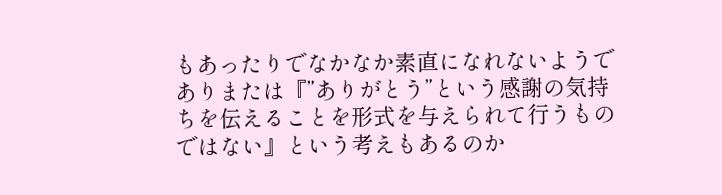もあったりでなかなか素直になれないようでありまたは『”ありがとう”という感謝の気持ちを伝えることを形式を与えられて行うものではない』という考えもあるのか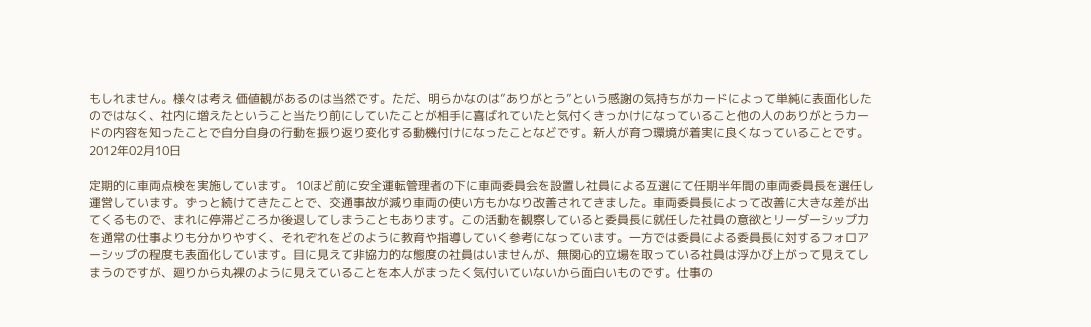もしれません。様々は考え 価値観があるのは当然です。ただ、明らかなのは”ありがとう”という感謝の気持ちがカードによって単純に表面化したのではなく、社内に増えたということ当たり前にしていたことが相手に喜ばれていたと気付くきっかけになっていること他の人のありがとうカードの内容を知ったことで自分自身の行動を振り返り変化する動機付けになったことなどです。新人が育つ環境が着実に良くなっていることです。
2012年02月10日

定期的に車両点検を実施しています。 10ほど前に安全運転管理者の下に車両委員会を設置し社員による互選にて任期半年間の車両委員長を選任し運営しています。ずっと続けてきたことで、交通事故が減り車両の使い方もかなり改善されてきました。車両委員長によって改善に大きな差が出てくるもので、まれに停滞どころか後退してしまうこともあります。この活動を観察していると委員長に就任した社員の意欲とリーダーシップ力を通常の仕事よりも分かりやすく、それぞれをどのように教育や指導していく参考になっています。一方では委員による委員長に対するフォロアーシップの程度も表面化しています。目に見えて非協力的な態度の社員はいませんが、無関心的立場を取っている社員は浮かび上がって見えてしまうのですが、廻りから丸裸のように見えていることを本人がまったく気付いていないから面白いものです。仕事の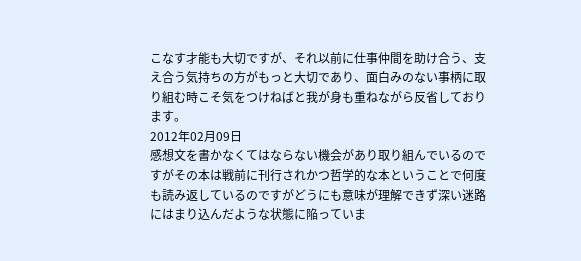こなす才能も大切ですが、それ以前に仕事仲間を助け合う、支え合う気持ちの方がもっと大切であり、面白みのない事柄に取り組む時こそ気をつけねばと我が身も重ねながら反省しております。
2012年02月09日
感想文を書かなくてはならない機会があり取り組んでいるのですがその本は戦前に刊行されかつ哲学的な本ということで何度も読み返しているのですがどうにも意味が理解できず深い迷路にはまり込んだような状態に陥っていま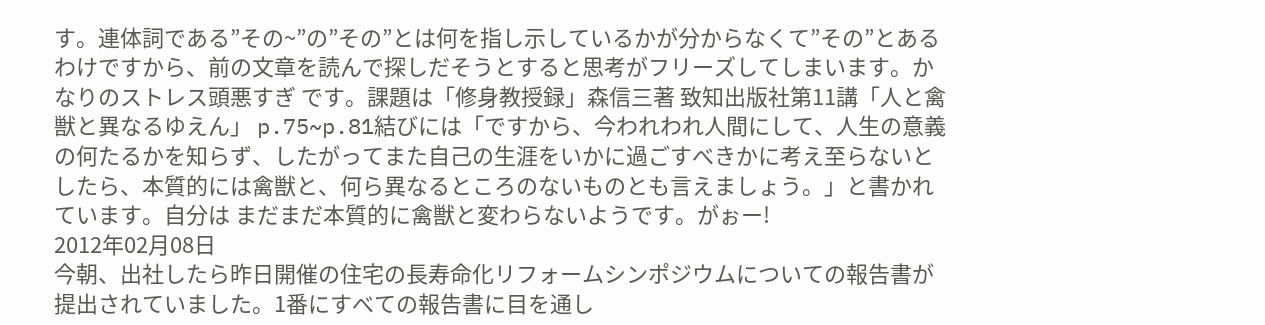す。連体詞である”その~”の”その”とは何を指し示しているかが分からなくて”その”とあるわけですから、前の文章を読んで探しだそうとすると思考がフリーズしてしまいます。かなりのストレス頭悪すぎ です。課題は「修身教授録」森信三著 致知出版社第11講「人と禽獣と異なるゆえん」 p.75~p.81結びには「ですから、今われわれ人間にして、人生の意義の何たるかを知らず、したがってまた自己の生涯をいかに過ごすべきかに考え至らないとしたら、本質的には禽獣と、何ら異なるところのないものとも言えましょう。」と書かれています。自分は まだまだ本質的に禽獣と変わらないようです。がぉー!
2012年02月08日
今朝、出社したら昨日開催の住宅の長寿命化リフォームシンポジウムについての報告書が提出されていました。1番にすべての報告書に目を通し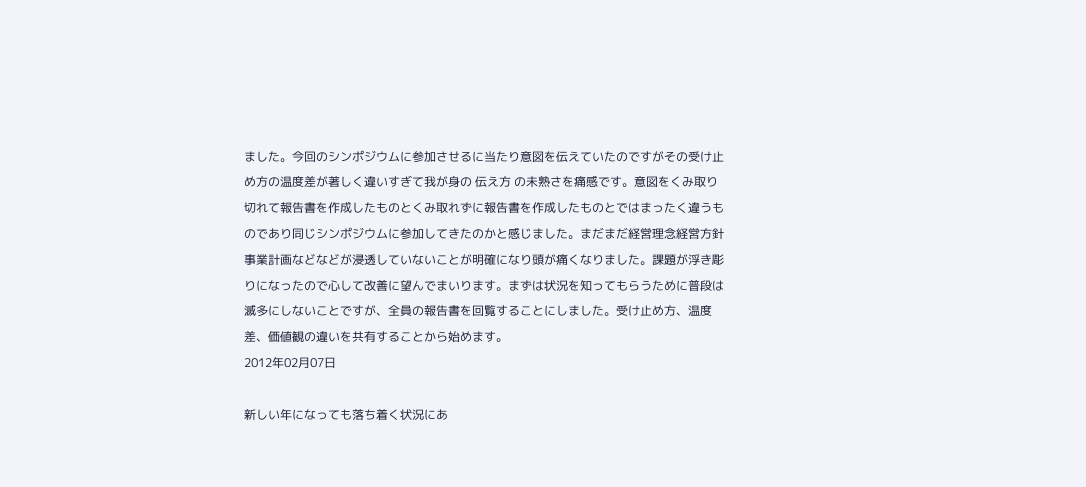ました。今回のシンポジウムに参加させるに当たり意図を伝えていたのですがその受け止め方の温度差が著しく違いすぎて我が身の 伝え方 の未熟さを痛感です。意図をくみ取り切れて報告書を作成したものとくみ取れずに報告書を作成したものとではまったく違うものであり同じシンポジウムに参加してきたのかと感じました。まだまだ経営理念経営方針事業計画などなどが浸透していないことが明確になり頭が痛くなりました。課題が浮き彫りになったので心して改善に望んでまいります。まずは状況を知ってもらうために普段は滅多にしないことですが、全員の報告書を回覧することにしました。受け止め方、温度差、価値観の違いを共有することから始めます。
2012年02月07日

新しい年になっても落ち着く状況にあ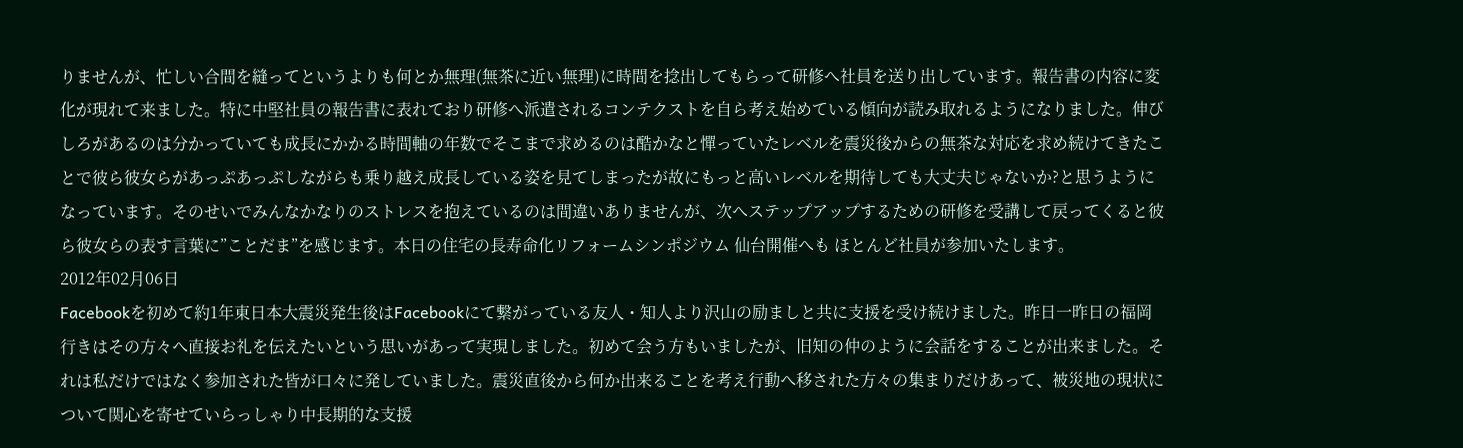りませんが、忙しい合間を縫ってというよりも何とか無理(無茶に近い無理)に時間を捻出してもらって研修へ社員を送り出しています。報告書の内容に変化が現れて来ました。特に中堅社員の報告書に表れており研修へ派遣されるコンテクストを自ら考え始めている傾向が読み取れるようになりました。伸びしろがあるのは分かっていても成長にかかる時間軸の年数でそこまで求めるのは酷かなと憚っていたレベルを震災後からの無茶な対応を求め続けてきたことで彼ら彼女らがあっぷあっぷしながらも乗り越え成長している姿を見てしまったが故にもっと高いレベルを期待しても大丈夫じゃないか?と思うようになっています。そのせいでみんなかなりのストレスを抱えているのは間違いありませんが、次へステップアップするための研修を受講して戻ってくると彼ら彼女らの表す言葉に”ことだま”を感じます。本日の住宅の長寿命化リフォームシンポジウム 仙台開催へも ほとんど社員が参加いたします。
2012年02月06日
Facebookを初めて約1年東日本大震災発生後はFacebookにて繋がっている友人・知人より沢山の励ましと共に支援を受け続けました。昨日一昨日の福岡行きはその方々へ直接お礼を伝えたいという思いがあって実現しました。初めて会う方もいましたが、旧知の仲のように会話をすることが出来ました。それは私だけではなく参加された皆が口々に発していました。震災直後から何か出来ることを考え行動へ移された方々の集まりだけあって、被災地の現状について関心を寄せていらっしゃり中長期的な支援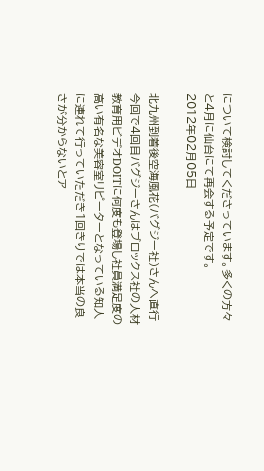について検討してくださっています。多くの方々と4月に仙台にて再会する予定です。
2012年02月05日

北九州到着後空海風花(バグジー社)さんへ直行今回で4回目バグジーさんはブロックス社の人材教育用ビデオDOITに何度も登場し社員満足度の高い有名な美容室リピーターとなっている知人に連れて行っていただき1回きりでは本当の良さが分からないとア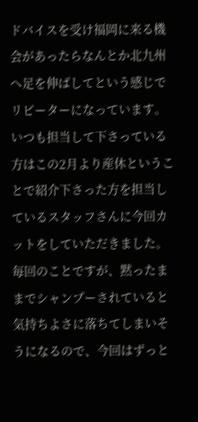ドバイスを受け福岡に来る機会があったらなんとか北九州へ足を伸ばしてという感じでリピーターになっています。いつも担当して下さっている方はこの2月より産休ということで紹介下さった方を担当しているスタッフさんに今回カットをしていただきました。毎回のことですが、黙ったままでシャンプーされていると気持ちよさに落ちてしまいそうになるので、今回はずっと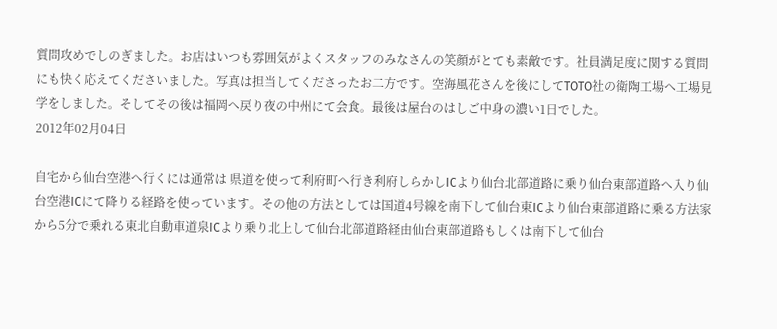質問攻めでしのぎました。お店はいつも雰囲気がよくスタッフのみなさんの笑顔がとても素敵です。社員満足度に関する質問にも快く応えてくださいました。写真は担当してくださったお二方です。空海風花さんを後にしてTOTO社の衛陶工場へ工場見学をしました。そしてその後は福岡へ戻り夜の中州にて会食。最後は屋台のはしご中身の濃い1日でした。
2012年02月04日

自宅から仙台空港へ行くには通常は 県道を使って利府町へ行き利府しらかしICより仙台北部道路に乗り仙台東部道路へ入り仙台空港ICにて降りる経路を使っています。その他の方法としては国道4号線を南下して仙台東ICより仙台東部道路に乗る方法家から5分で乗れる東北自動車道泉ICより乗り北上して仙台北部道路経由仙台東部道路もしくは南下して仙台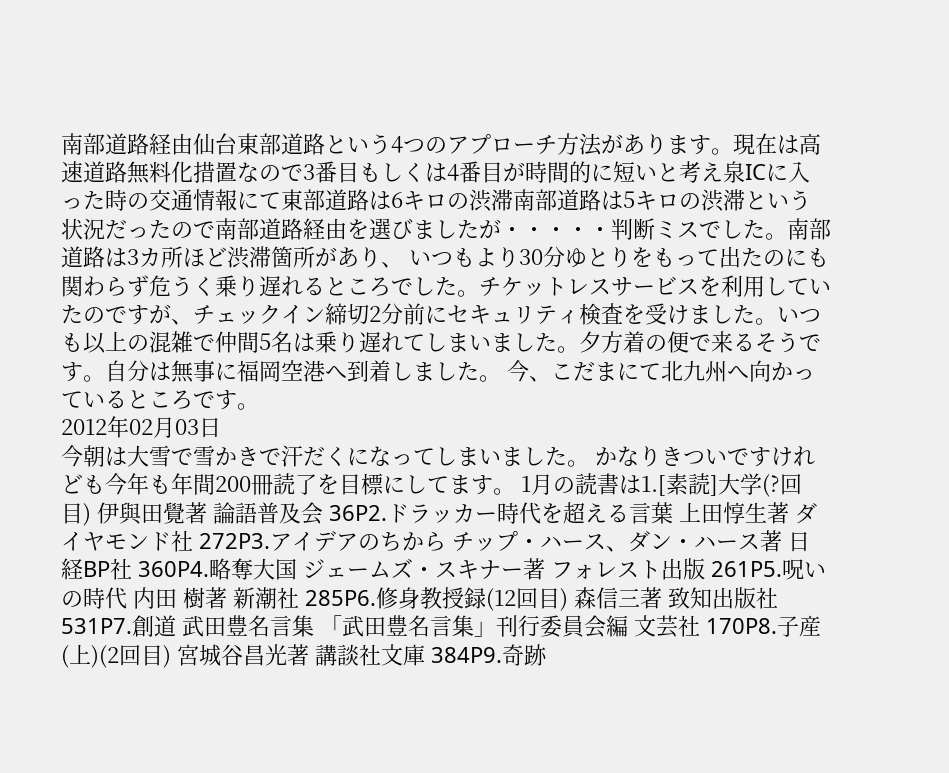南部道路経由仙台東部道路という4つのアプローチ方法があります。現在は高速道路無料化措置なので3番目もしくは4番目が時間的に短いと考え泉ICに入った時の交通情報にて東部道路は6キロの渋滞南部道路は5キロの渋滞という状況だったので南部道路経由を選びましたが・・・・・判断ミスでした。南部道路は3カ所ほど渋滞箇所があり、 いつもより30分ゆとりをもって出たのにも関わらず危うく乗り遅れるところでした。チケットレスサービスを利用していたのですが、チェックイン締切2分前にセキュリティ検査を受けました。いつも以上の混雑で仲間5名は乗り遅れてしまいました。夕方着の便で来るそうです。自分は無事に福岡空港へ到着しました。 今、こだまにて北九州へ向かっているところです。
2012年02月03日
今朝は大雪で雪かきで汗だくになってしまいました。 かなりきついですけれども今年も年間200冊読了を目標にしてます。 1月の読書は1.[素読]大学(?回目) 伊與田覺著 論語普及会 36P2.ドラッカー時代を超える言葉 上田惇生著 ダイヤモンド社 272P3.アイデアのちから チップ・ハース、ダン・ハース著 日経BP社 360P4.略奪大国 ジェームズ・スキナー著 フォレスト出版 261P5.呪いの時代 内田 樹著 新潮社 285P6.修身教授録(12回目) 森信三著 致知出版社 531P7.創道 武田豊名言集 「武田豊名言集」刊行委員会編 文芸社 170P8.子産(上)(2回目) 宮城谷昌光著 講談社文庫 384P9.奇跡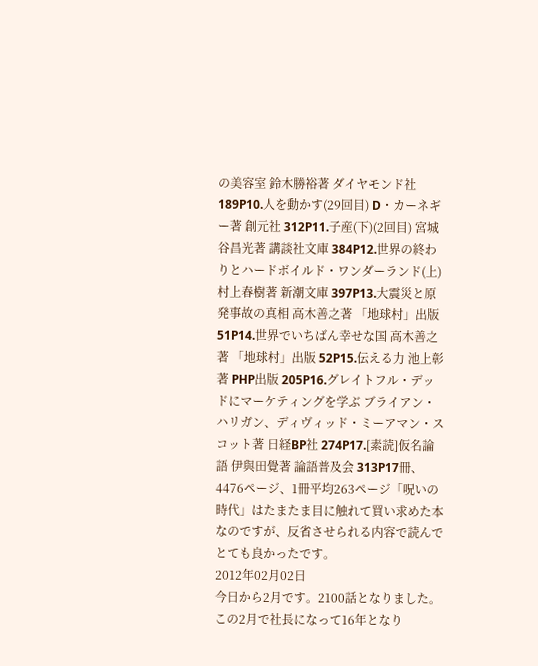の美容室 鈴木勝裕著 ダイヤモンド社 189P10.人を動かす(29回目) D・カーネギー著 創元社 312P11.子産(下)(2回目) 宮城谷昌光著 講談社文庫 384P12.世界の終わりとハードボイルド・ワンダーランド(上) 村上春樹著 新潮文庫 397P13.大震災と原発事故の真相 高木善之著 「地球村」出版 51P14.世界でいちばん幸せな国 高木善之著 「地球村」出版 52P15.伝える力 池上彰著 PHP出版 205P16.グレイトフル・デッドにマーケティングを学ぶ ブライアン・ハリガン、ディヴィッド・ミーアマン・スコット著 日経BP社 274P17.[素読]仮名論語 伊與田覺著 論語普及会 313P17冊、4476ページ、1冊平均263ページ「呪いの時代」はたまたま目に触れて買い求めた本なのですが、反省させられる内容で読んでとても良かったです。
2012年02月02日
今日から2月です。2100話となりました。この2月で社長になって16年となり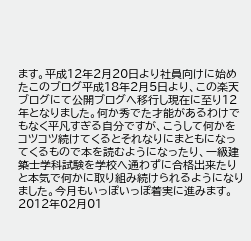ます。平成12年2月20日より社員向けに始めたこのブログ平成18年2月5日より、この楽天ブログにて公開ブログへ移行し現在に至り12年となりました。何か秀でた才能があるわけでもなく平凡すぎる自分ですが、こうして何かをコツコツ続けてくるとそれなりにまともになってくるもので本を読むようになったり、一級建築士学科試験を学校へ通わずに合格出来たりと本気で何かに取り組み続けられるようになりました。今月もいっぽいっぽ着実に進みます。
2012年02月01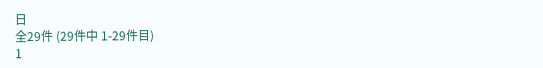日
全29件 (29件中 1-29件目)
1